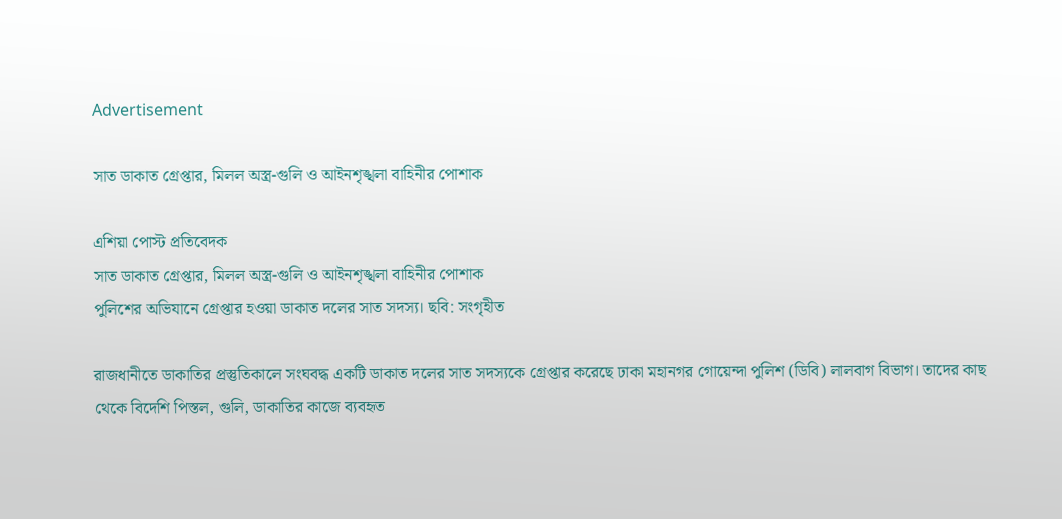Advertisement

সাত ডাকাত গ্রেপ্তার, মিলল অস্ত্র-গুলি ও আইনশৃঙ্খলা বাহিনীর পোশাক

এশিয়া পোস্ট প্রতিবেদক
সাত ডাকাত গ্রেপ্তার, মিলল অস্ত্র-গুলি ও আইনশৃঙ্খলা বাহিনীর পোশাক
পুলিশের অভিযানে গ্রেপ্তার হওয়া ডাকাত দলের সাত সদস্য। ছবি: সংগৃহীত

রাজধানীতে ডাকাতির প্রস্তুতিকালে সংঘবদ্ধ একটি ডাকাত দলের সাত সদস্যকে গ্রেপ্তার করেছে ঢাকা মহানগর গোয়েন্দা পুলিশ (ডিবি) লালবাগ বিভাগ। তাদের কাছ থেকে বিদেশি পিস্তল, গুলি, ডাকাতির কাজে ব্যবহৃত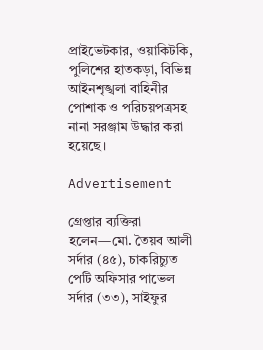প্রাইভেটকার, ওয়াকিটকি, পুলিশের হাতকড়া, বিভিন্ন আইনশৃঙ্খলা বাহিনীর পোশাক ও পরিচয়পত্রসহ নানা সরঞ্জাম উদ্ধার করা হয়েছে।

Advertisement

গ্রেপ্তার ব্যক্তিরা হলেন—মো. তৈয়ব আলী সর্দার (৪৫), চাকরিচ্যুত পেটি অফিসার পাভেল সর্দার (৩৩), সাইফুর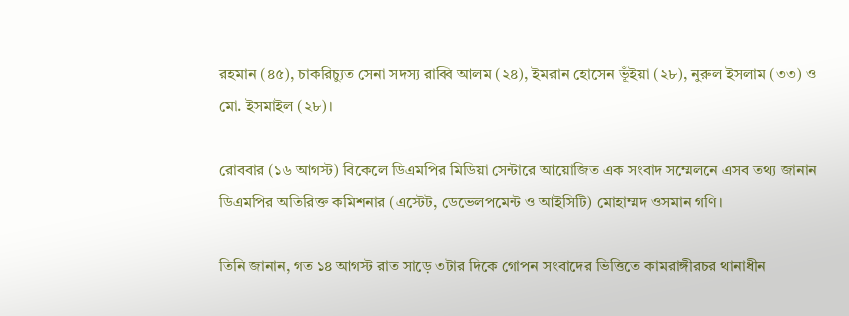রহমান (৪৫), চাকরিচ্যুত সেনা সদস্য রাব্বি আলম (২৪), ইমরান হোসেন ভূঁইয়া (২৮), নুরুল ইসলাম (৩৩) ও মো. ইসমাইল (২৮)।

রোববার (১৬ আগস্ট) বিকেলে ডিএমপির মিডিয়া সেন্টারে আয়োজিত এক সংবাদ সম্মেলনে এসব তথ্য জানান ডিএমপির অতিরিক্ত কমিশনার (এস্টেট, ডেভেলপমেন্ট ও আইসিটি) মোহাম্মদ ওসমান গণি।

তিনি জানান, গত ১৪ আগস্ট রাত সাড়ে ৩টার দিকে গোপন সংবাদের ভিত্তিতে কামরাঙ্গীরচর থানাধীন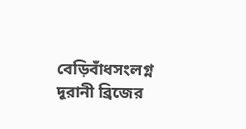বেড়িবাঁধসংলগ্ন দূরানী ব্রিজের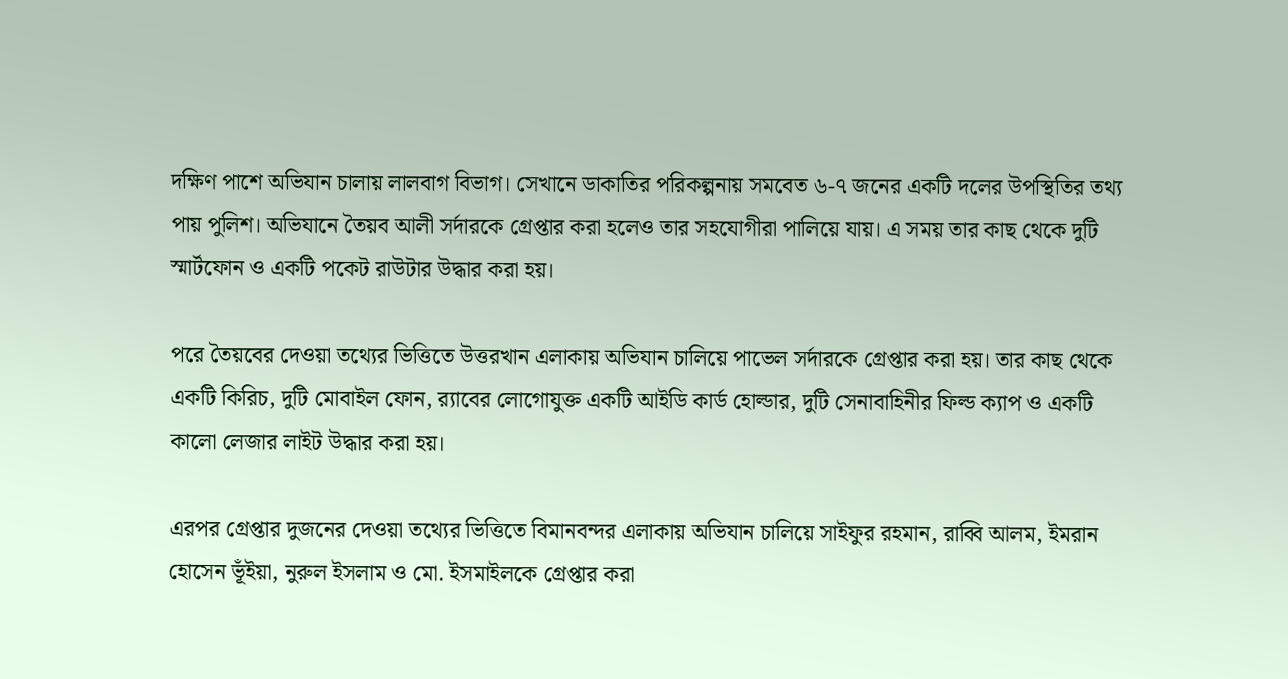দক্ষিণ পাশে অভিযান চালায় লালবাগ বিভাগ। সেখানে ডাকাতির পরিকল্পনায় সমবেত ৬-৭ জনের একটি দলের উপস্থিতির তথ্য পায় পুলিশ। অভিযানে তৈয়ব আলী সর্দারকে গ্রেপ্তার করা হলেও তার সহযোগীরা পালিয়ে যায়। এ সময় তার কাছ থেকে দুটি স্মার্টফোন ও একটি পকেট রাউটার উদ্ধার করা হয়।

পরে তৈয়বের দেওয়া তথ্যের ভিত্তিতে উত্তরখান এলাকায় অভিযান চালিয়ে পাভেল সর্দারকে গ্রেপ্তার করা হয়। তার কাছ থেকে একটি কিরিচ, দুটি মোবাইল ফোন, র‌্যাবের লোগোযুক্ত একটি আইডি কার্ড হোল্ডার, দুটি সেনাবাহিনীর ফিল্ড ক্যাপ ও একটি কালো লেজার লাইট উদ্ধার করা হয়।

এরপর গ্রেপ্তার দুজনের দেওয়া তথ্যের ভিত্তিতে বিমানবন্দর এলাকায় অভিযান চালিয়ে সাইফুর রহমান, রাব্বি আলম, ইমরান হোসেন ভূঁইয়া, নুরুল ইসলাম ও মো. ইসমাইলকে গ্রেপ্তার করা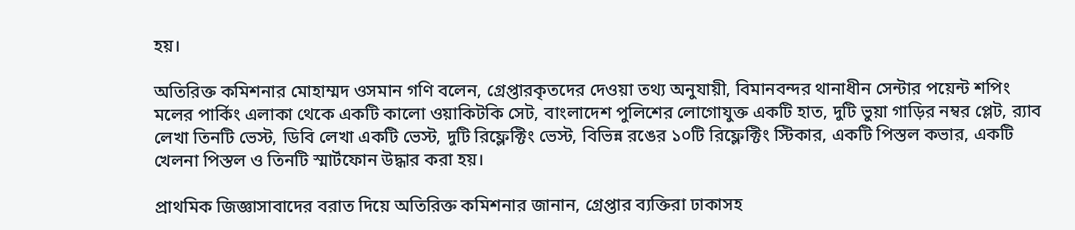হয়।

অতিরিক্ত কমিশনার মোহাম্মদ ওসমান গণি বলেন, গ্রেপ্তারকৃতদের দেওয়া তথ্য অনুযায়ী, বিমানবন্দর থানাধীন সেন্টার পয়েন্ট শপিং মলের পার্কিং এলাকা থেকে একটি কালো ওয়াকিটকি সেট, বাংলাদেশ পুলিশের লোগোযুক্ত একটি হাত, দুটি ভুয়া গাড়ির নম্বর প্লেট, র‌্যাব লেখা তিনটি ভেস্ট, ডিবি লেখা একটি ভেস্ট, দুটি রিফ্লেক্টিং ভেস্ট, বিভিন্ন রঙের ১০টি রিফ্লেক্টিং স্টিকার, একটি পিস্তল কভার, একটি খেলনা পিস্তল ও তিনটি স্মার্টফোন উদ্ধার করা হয়।

প্রাথমিক জিজ্ঞাসাবাদের বরাত দিয়ে অতিরিক্ত কমিশনার জানান, গ্রেপ্তার ব্যক্তিরা ঢাকাসহ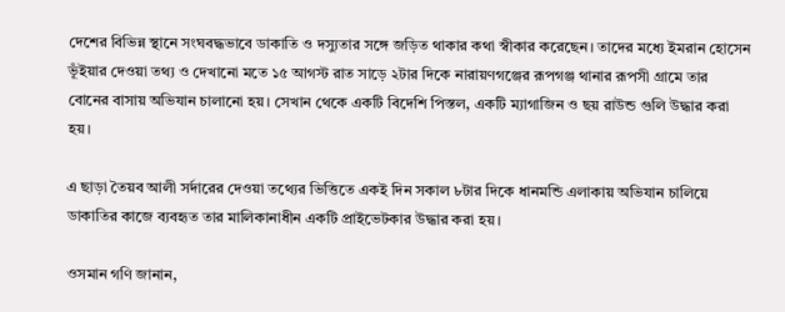দেশের বিভিন্ন স্থানে সংঘবদ্ধভাবে ডাকাতি ও দস্যুতার সঙ্গে জড়িত থাকার কথা স্বীকার করেছেন। তাদের মধ্যে ইমরান হোসেন ভূঁইয়ার দেওয়া তথ্য ও দেখানো মতে ১৫ আগস্ট রাত সাড়ে ২টার দিকে নারায়ণগঞ্জের রূপগঞ্জ থানার রূপসী গ্রামে তার বোনের বাসায় অভিযান চালানো হয়। সেখান থেকে একটি বিদেশি পিস্তল, একটি ম্যাগাজিন ও ছয় রাউন্ড গুলি উদ্ধার করা হয়।

এ ছাড়া তৈয়ব আলী সর্দারের দেওয়া তথ্যের ভিত্তিতে একই দিন সকাল ৮টার দিকে ধানমন্ডি এলাকায় অভিযান চালিয়ে ডাকাতির কাজে ব্যবহৃত তার মালিকানাধীন একটি প্রাইভেটকার উদ্ধার করা হয়।

ওসমান গণি জানান,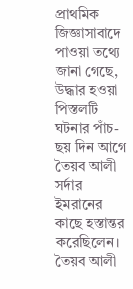প্রাথমিক জিজ্ঞাসাবাদে পাওয়া তথ্যে জানা গেছে, উদ্ধার হওয়া পিস্তলটি ঘটনার পাঁচ-ছয় দিন আগে তৈয়ব আলী সর্দার ইমরানের কাছে হস্তান্তর করেছিলেন। তৈয়ব আলী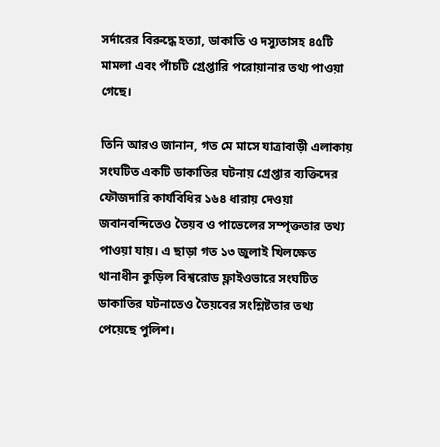সর্দারের বিরুদ্ধে হত্যা, ডাকাতি ও দস্যুতাসহ ৪৫টি মামলা এবং পাঁচটি গ্রেপ্তারি পরোয়ানার তথ্য পাওয়া গেছে।

তিনি আরও জানান, গত মে মাসে যাত্রাবাড়ী এলাকায় সংঘটিত একটি ডাকাতির ঘটনায় গ্রেপ্তার ব্যক্তিদের ফৌজদারি কার্যবিধির ১৬৪ ধারায় দেওয়া জবানবন্দিতেও তৈয়ব ও পাভেলের সম্পৃক্ততার তথ্য পাওয়া যায়। এ ছাড়া গত ১৩ জুলাই খিলক্ষেত থানাধীন কুড়িল বিশ্বরোড ফ্লাইওভারে সংঘটিত ডাকাতির ঘটনাতেও তৈয়বের সংশ্লিষ্টতার তথ্য পেয়েছে পুলিশ।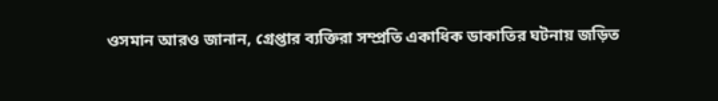ওসমান আরও জানান, গ্রেপ্তার ব্যক্তিরা সম্প্রতি একাধিক ডাকাতির ঘটনায় জড়িত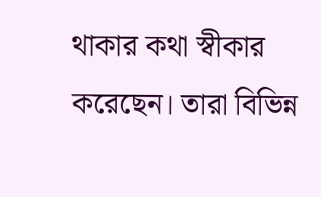থাকার কথা স্বীকার করেছেন। তারা বিভিন্ন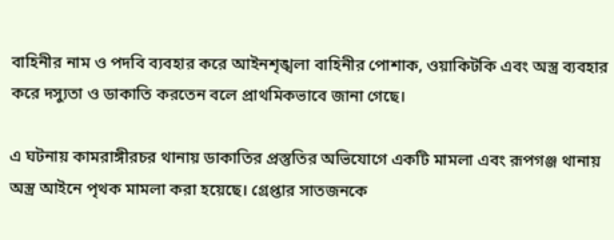বাহিনীর নাম ও পদবি ব্যবহার করে আইনশৃঙ্খলা বাহিনীর পোশাক, ওয়াকিটকি এবং অস্ত্র ব্যবহার করে দস্যুতা ও ডাকাতি করতেন বলে প্রাথমিকভাবে জানা গেছে।

এ ঘটনায় কামরাঙ্গীরচর থানায় ডাকাতির প্রস্তুতির অভিযোগে একটি মামলা এবং রূপগঞ্জ থানায় অস্ত্র আইনে পৃথক মামলা করা হয়েছে। গ্রেপ্তার সাতজনকে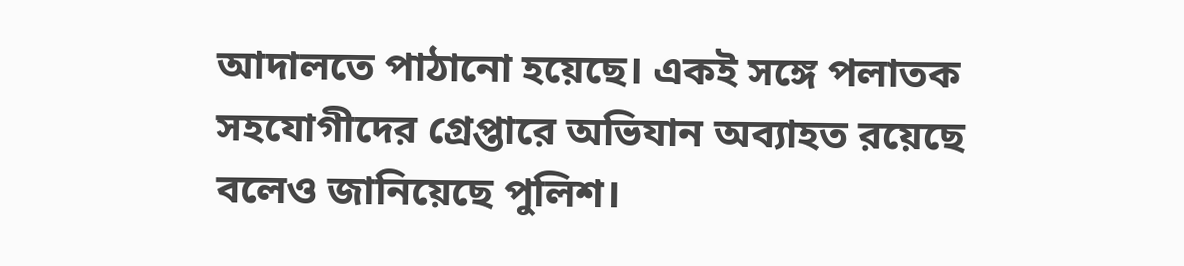আদালতে পাঠানো হয়েছে। একই সঙ্গে পলাতক সহযোগীদের গ্রেপ্তারে অভিযান অব্যাহত রয়েছে বলেও জানিয়েছে পুলিশ।